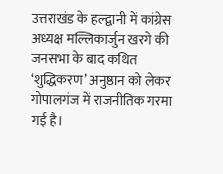उत्तराखंड के हल्द्वानी में कांग्रेस अध्यक्ष मल्लिकार्जुन खरगे की जनसभा के बाद कथित ‘शुद्धिकरण’ अनुष्ठान को लेकर गोपालगंज में राजनीतिक गरमा गई है।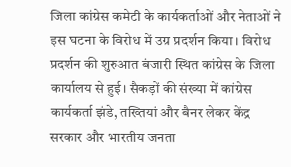जिला कांग्रेस कमेटी के कार्यकर्ताओं और नेताओं ने इस घटना के विरोध में उग्र प्रदर्शन किया। विरोध प्रदर्शन की शुरुआत बंजारी स्थित कांग्रेस के जिला कार्यालय से हुई। सैकड़ों की संख्या में कांग्रेस कार्यकर्ता झंडे, तख्तियां और बैनर लेकर केंद्र सरकार और भारतीय जनता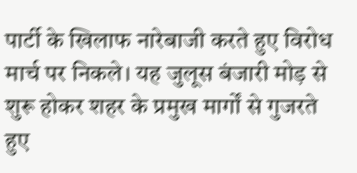पार्टी के खिलाफ नारेबाजी करते हुए विरोध मार्च पर निकले। यह जुलूस बंजारी मोड़ से शुरू होकर शहर के प्रमुख मार्गों से गुजरते हुए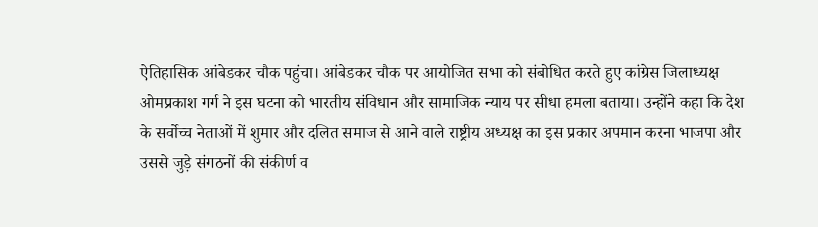ऐतिहासिक आंबेडकर चौक पहुंचा। आंबेडकर चौक पर आयोजित सभा को संबोधित करते हुए कांग्रेस जिलाध्यक्ष ओमप्रकाश गर्ग ने इस घटना को भारतीय संविधान और सामाजिक न्याय पर सीधा हमला बताया। उन्होंने कहा कि देश के सर्वोच्च नेताओं में शुमार और दलित समाज से आने वाले राष्ट्रीय अध्यक्ष का इस प्रकार अपमान करना भाजपा और उससे जुड़े संगठनों की संकीर्ण व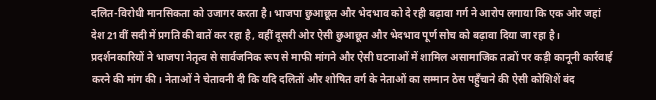दलित-विरोधी मानसिकता को उजागर करता है। भाजपा छुआछूत और भेदभाव को दे रही बढ़ावा गर्ग ने आरोप लगाया कि एक ओर जहां देश 21वीं सदी में प्रगति की बातें कर रहा है, वहीं दूसरी ओर ऐसी छुआछूत और भेदभाव पूर्ण सोच को बढ़ावा दिया जा रहा है। प्रदर्शनकारियों ने भाजपा नेतृत्व से सार्वजनिक रूप से माफी मांगने और ऐसी घटनाओं में शामिल असामाजिक तत्वों पर कड़ी कानूनी कार्रवाई करने की मांग की। नेताओं ने चेतावनी दी कि यदि दलितों और शोषित वर्ग के नेताओं का सम्मान ठेस पहुँचाने की ऐसी कोशिशें बंद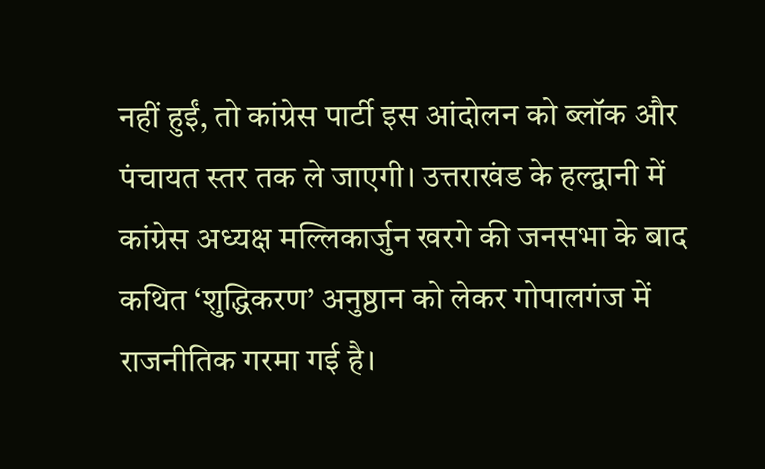नहीं हुईं, तो कांग्रेस पार्टी इस आंदोलन को ब्लॉक और पंचायत स्तर तक ले जाएगी। उत्तराखंड के हल्द्वानी में कांग्रेस अध्यक्ष मल्लिकार्जुन खरगे की जनसभा के बाद कथित ‘शुद्धिकरण’ अनुष्ठान को लेकर गोपालगंज में राजनीतिक गरमा गई है।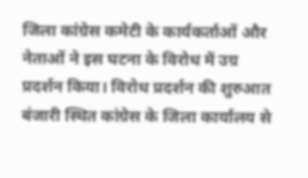जिला कांग्रेस कमेटी के कार्यकर्ताओं और नेताओं ने इस घटना के विरोध में उग्र प्रदर्शन किया। विरोध प्रदर्शन की शुरुआत बंजारी स्थित कांग्रेस के जिला कार्यालय से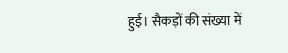हुई। सैकड़ों की संख्या में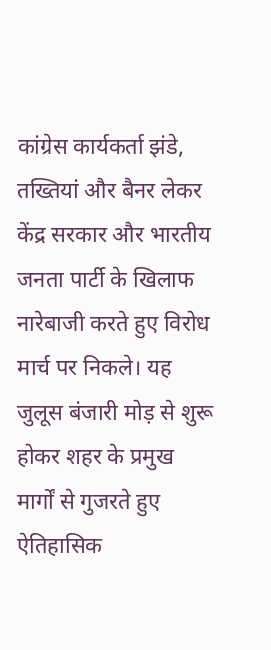कांग्रेस कार्यकर्ता झंडे, तख्तियां और बैनर लेकर केंद्र सरकार और भारतीय जनता पार्टी के खिलाफ नारेबाजी करते हुए विरोध मार्च पर निकले। यह जुलूस बंजारी मोड़ से शुरू होकर शहर के प्रमुख मार्गों से गुजरते हुए ऐतिहासिक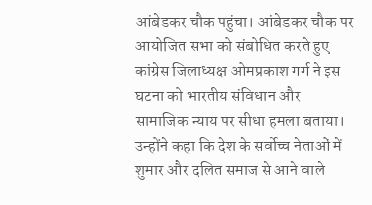आंबेडकर चौक पहुंचा। आंबेडकर चौक पर आयोजित सभा को संबोधित करते हुए कांग्रेस जिलाध्यक्ष ओमप्रकाश गर्ग ने इस घटना को भारतीय संविधान और सामाजिक न्याय पर सीधा हमला बताया। उन्होंने कहा कि देश के सर्वोच्च नेताओं में शुमार और दलित समाज से आने वाले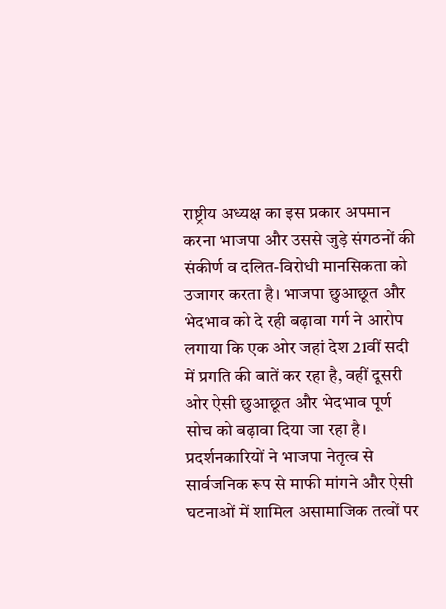राष्ट्रीय अध्यक्ष का इस प्रकार अपमान करना भाजपा और उससे जुड़े संगठनों की संकीर्ण व दलित-विरोधी मानसिकता को उजागर करता है। भाजपा छुआछूत और भेदभाव को दे रही बढ़ावा गर्ग ने आरोप लगाया कि एक ओर जहां देश 21वीं सदी में प्रगति की बातें कर रहा है, वहीं दूसरी ओर ऐसी छुआछूत और भेदभाव पूर्ण सोच को बढ़ावा दिया जा रहा है। प्रदर्शनकारियों ने भाजपा नेतृत्व से सार्वजनिक रूप से माफी मांगने और ऐसी घटनाओं में शामिल असामाजिक तत्वों पर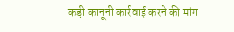कड़ी कानूनी कार्रवाई करने की मांग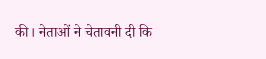की। नेताओं ने चेतावनी दी कि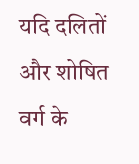यदि दलितों और शोषित वर्ग के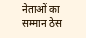नेताओं का सम्मान ठेस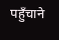पहुँचाने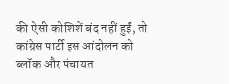की ऐसी कोशिशें बंद नहीं हुईं, तो कांग्रेस पार्टी इस आंदोलन को ब्लॉक और पंचायत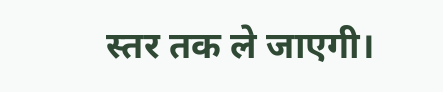स्तर तक ले जाएगी।